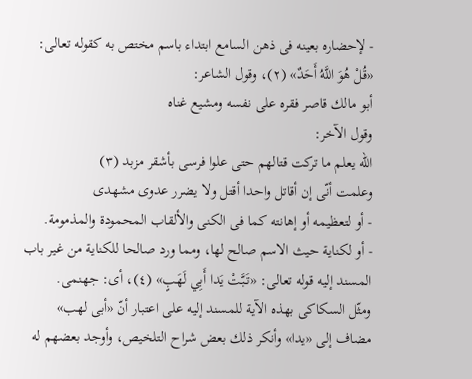- لإحضاره بعينه فى ذهن السامع ابتداء باسم مختص به كقوله تعالى:
«قُلْ هُوَ اللَّهُ أَحَدٌ» (٢)، وقول الشاعر:
أبو مالك قاصر فقره على نفسه ومشيع غناه
وقول الآخر:
الله يعلم ما تركت قتالهم حتى علوا فرسى بأشقر مزبد (٣)
وعلمت أنّى إن أقاتل واحدا أقتل ولا يضرر عدوى مشهدى
- أو لتعظيمه أو إهانته كما فى الكنى والألقاب المحمودة والمذمومة.
- أو لكناية حيث الاسم صالح لها، ومما ورد صالحا للكناية من غير باب المسند إليه قوله تعالى: «تَبَّتْ يَدا أَبِي لَهَبٍ» (٤)، أى: جهنمى.
ومثّل السكاكى بهذه الآية للمسند إليه على اعتبار أنّ «أبى لهب» مضاف إلى «يدا» وأنكر ذلك بعض شراح التلخيص، وأوجد بعضهم له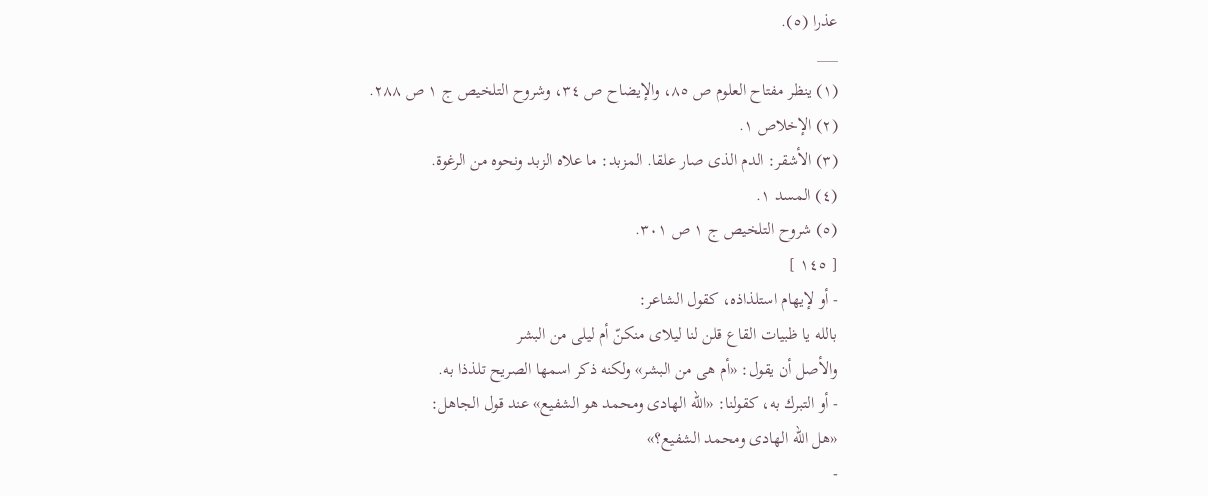عذرا (٥).
___
(١) ينظر مفتاح العلوم ص ٨٥، والإيضاح ص ٣٤، وشروح التلخيص ج ١ ص ٢٨٨.
(٢) الإخلاص ١.
(٣) الأشقر: الدم الذى صار علقا. المزبد: ما علاه الزبد ونحوه من الرغوة.
(٤) المسد ١.
(٥) شروح التلخيص ج ١ ص ٣٠١.
[ ١٤٥ ]
- أو لإيهام استلذاذه، كقول الشاعر:
بالله يا ظبيات القاع قلن لنا ليلاى منكنّ أم ليلى من البشر
والأصل أن يقول: «أم هى من البشر» ولكنه ذكر اسمها الصريح تلذذا به.
- أو التبرك به، كقولنا: «الله الهادى ومحمد هو الشفيع» عند قول الجاهل:
«هل الله الهادى ومحمد الشفيع؟»
-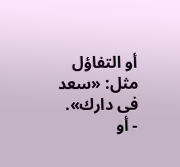أو التفاؤل مثل: «سعد فى دارك».
- أو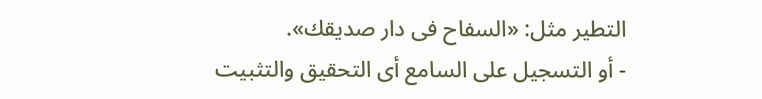التطير مثل: «السفاح فى دار صديقك».
- أو التسجيل على السامع أى التحقيق والتثبيت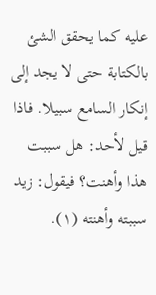عليه كما يحقق الشئ بالكتابة حتى لا يجد إلى إنكار السامع سبيلا. فاذا قيل لأحد: هل سببت هذا وأهنت؟ فيقول: زيد سببته وأهنته (١).